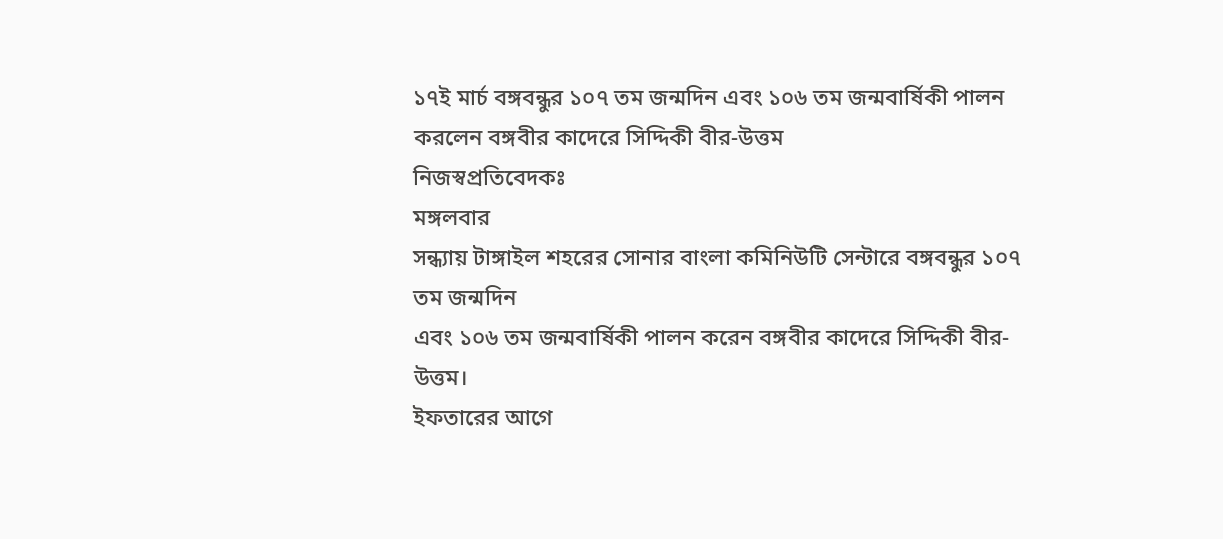১৭ই মার্চ বঙ্গবন্ধুর ১০৭ তম জন্মদিন এবং ১০৬ তম জন্মবার্ষিকী পালন করলেন বঙ্গবীর কাদেরে সিদ্দিকী বীর-উত্তম
নিজস্বপ্রতিবেদকঃ
মঙ্গলবার
সন্ধ্যায় টাঙ্গাইল শহরের সোনার বাংলা কমিনিউটি সেন্টারে বঙ্গবন্ধুর ১০৭ তম জন্মদিন
এবং ১০৬ তম জন্মবার্ষিকী পালন করেন বঙ্গবীর কাদেরে সিদ্দিকী বীর-উত্তম।
ইফতারের আগে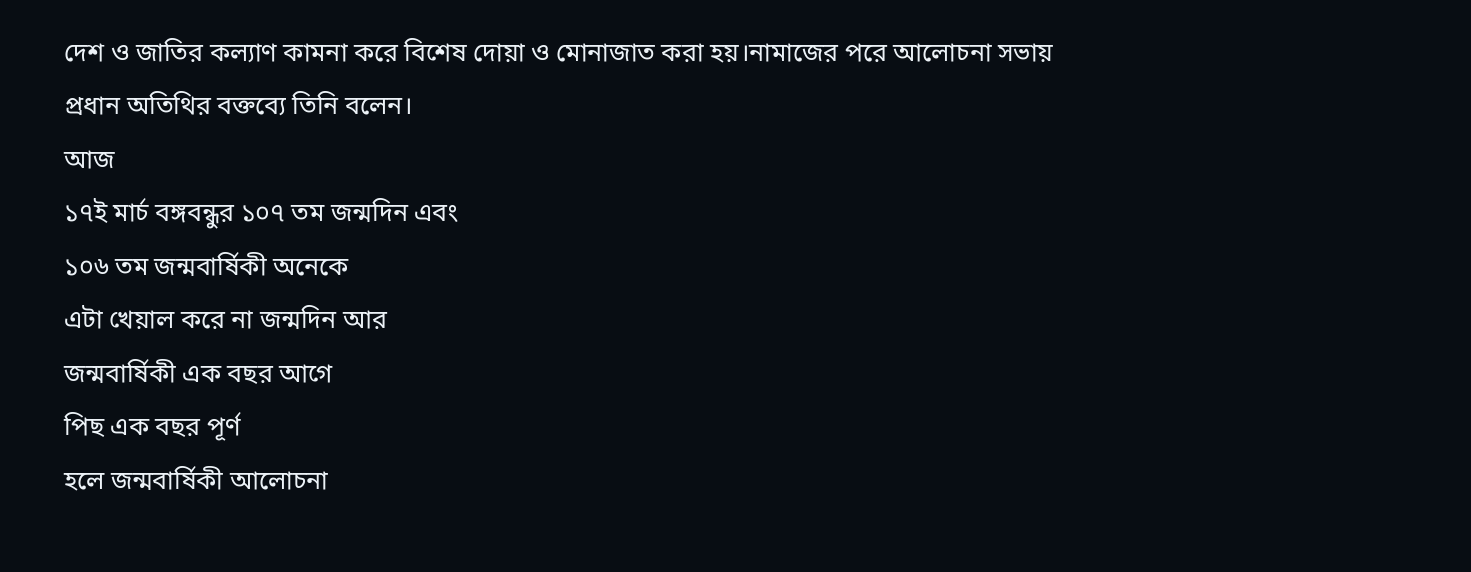দেশ ও জাতির কল্যাণ কামনা করে বিশেষ দোয়া ও মোনাজাত করা হয়।নামাজের পরে আলোচনা সভায়
প্রধান অতিথির বক্তব্যে তিনি বলেন।
আজ
১৭ই মার্চ বঙ্গবন্ধুর ১০৭ তম জন্মদিন এবং
১০৬ তম জন্মবার্ষিকী অনেকে
এটা খেয়াল করে না জন্মদিন আর
জন্মবার্ষিকী এক বছর আগে
পিছ এক বছর পূর্ণ
হলে জন্মবার্ষিকী আলোচনা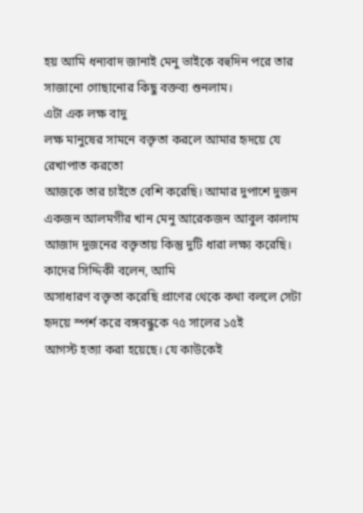হয় আমি ধন্যবাদ জানাই মেনু ভাইকে বহুদিন পরে তার সাজানো গোছানোর কিছু বক্তব্য শুনলাম।
এটা এক লক্ষ বাদু
লক্ষ মানুষের সামনে বক্তৃতা করলে আমার হৃদয়ে যে রেখাপাত করতো
আজকে তার চাইতে বেশি করেছি। আমার দুপাশে দুজন একজন আলমগীর খান মেনু আরেকজন আবুল কালাম আজাদ দুজনের বক্তৃতায় কিন্তু দুটি ধারা লক্ষ্য করেছি।
কাদের সিদ্দিকী বলেন, আমি
অসাধারণ বক্তৃতা করেছি প্রাণের থেকে কথা বললে সেটা হৃদয়ে স্পর্শ করে বঙ্গবন্ধুকে ৭৫ সালের ১৫ই
আগস্ট হত্যা করা হয়েছে। যে কাউকেই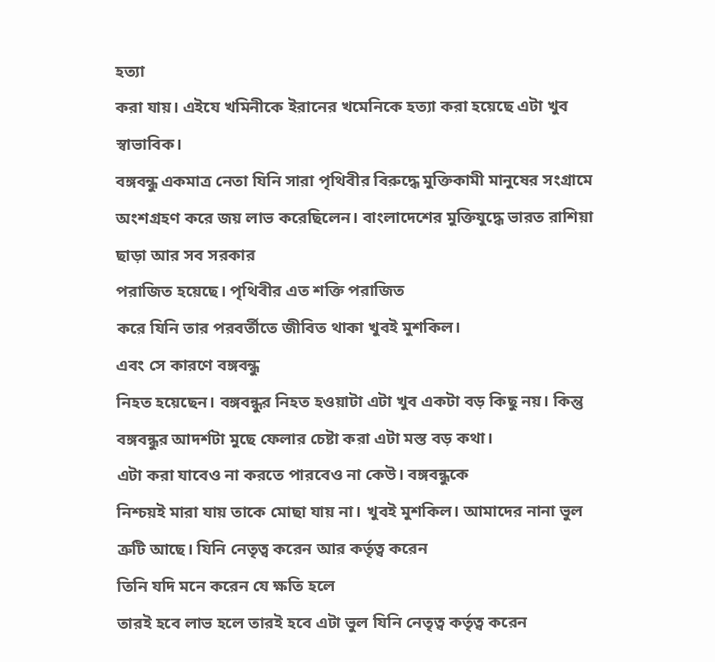হত্যা
করা যায়। এইযে খমিনীকে ইরানের খমেনিকে হত্যা করা হয়েছে এটা খুব স্বাভাবিক।
বঙ্গবন্ধু একমাত্র নেতা যিনি সারা পৃথিবীর বিরুদ্ধে মুক্তিকামী মানুষের সংগ্রামে অংশগ্রহণ করে জয় লাভ করেছিলেন। বাংলাদেশের মুক্তিযুদ্ধে ভারত রাশিয়া ছাড়া আর সব সরকার
পরাজিত হয়েছে। পৃথিবীর এত শক্তি পরাজিত
করে যিনি তার পরবর্তীতে জীবিত থাকা খুবই মুশকিল।
এবং সে কারণে বঙ্গবন্ধু
নিহত হয়েছেন। বঙ্গবন্ধুর নিহত হওয়াটা এটা খুব একটা বড় কিছু নয়। কিন্তু বঙ্গবন্ধুর আদর্শটা মুছে ফেলার চেষ্টা করা এটা মস্ত বড় কথা।
এটা করা যাবেও না করতে পারবেও না কেউ। বঙ্গবন্ধুকে
নিশ্চয়ই মারা যায় তাকে মোছা যায় না। খুবই মুশকিল। আমাদের নানা ভুল ত্রুটি আছে। যিনি নেতৃত্ব করেন আর কর্তৃত্ব করেন
তিনি যদি মনে করেন যে ক্ষতি হলে
তারই হবে লাভ হলে তারই হবে এটা ভুল যিনি নেতৃত্ব কর্তৃত্ব করেন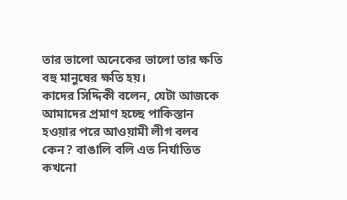তার ভালো অনেকের ভালো তার ক্ষতি বহু মানুষের ক্ষতি হয়।
কাদের সিদ্দিকী বলেন, যেটা আজকে আমাদের প্রমাণ হচ্ছে পাকিস্তান হওয়ার পরে আওয়ামী লীগ বলব কেন? বাঙালি বলি এত নির্যাতিত কখনো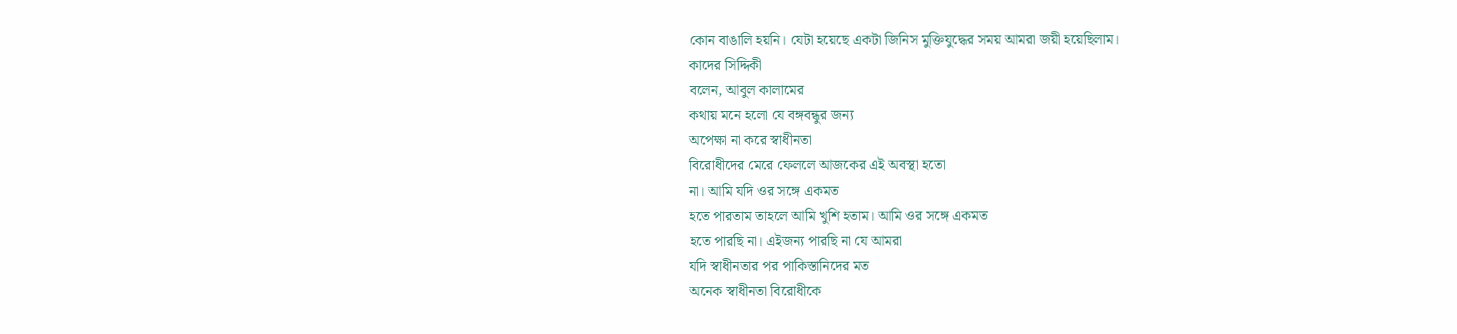কোন বাঙালি হয়নি। যেটা হয়েছে একটা জিনিস মুক্তিযুদ্ধের সময় আমরা জয়ী হয়েছিলাম।
কাদের সিদ্দিকী
বলেন, আবুল কালামের
কথায় মনে হলো যে বঙ্গবন্ধুর জন্য
অপেক্ষা না করে স্বাধীনতা
বিরোধীদের মেরে ফেললে আজকের এই অবস্থা হতো
না। আমি যদি ওর সঙ্গে একমত
হতে পারতাম তাহলে আমি খুশি হতাম। আমি ওর সঙ্গে একমত
হতে পারছি না। এইজন্য পারছি না যে আমরা
যদি স্বাধীনতার পর পাকিস্তানিদের মত
অনেক স্বাধীনতা বিরোধীকে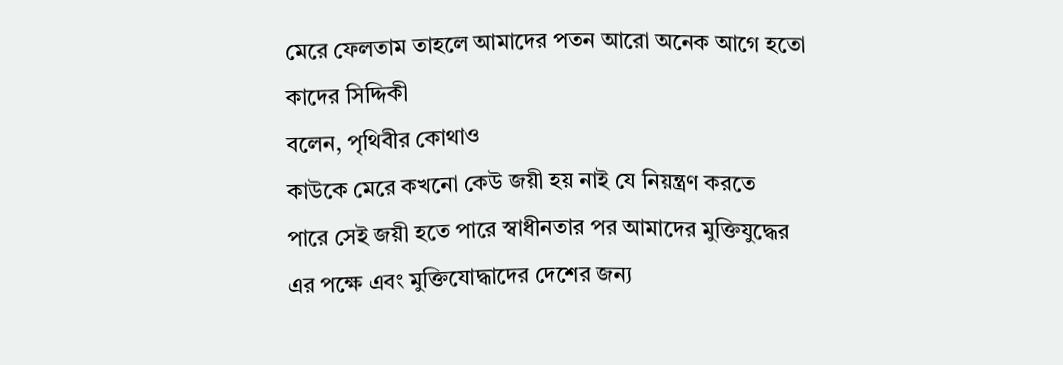মেরে ফেলতাম তাহলে আমাদের পতন আরো অনেক আগে হতো
কাদের সিদ্দিকী
বলেন, পৃথিবীর কোথাও
কাউকে মেরে কখনো কেউ জয়ী হয় নাই যে নিয়ন্ত্রণ করতে
পারে সেই জয়ী হতে পারে স্বাধীনতার পর আমাদের মুক্তিযুদ্ধের
এর পক্ষে এবং মুক্তিযোদ্ধাদের দেশের জন্য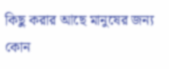কিছু করার আছে মানুষের জন্য কোন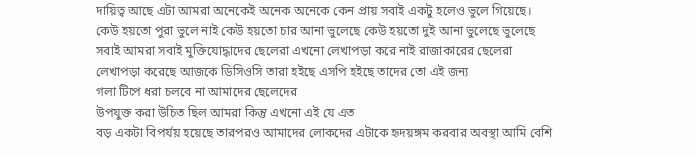দায়িত্ব আছে এটা আমরা অনেকেই অনেক অনেকে কেন প্রায় সবাই একটু হলেও ভুলে গিয়েছে।
কেউ হয়তো পুরা ভুলে নাই কেউ হয়তো চার আনা ভুলেছে কেউ হয়তো দুই আনা ভুলেছে ভুলেছে সবাই আমরা সবাই মুক্তিযোদ্ধাদের ছেলেরা এখনো লেখাপড়া করে নাই রাজাকারের ছেলেরা লেখাপড়া করেছে আজকে ডিসিওসি তারা হইছে এসপি হইছে তাদের তো এই জন্য
গলা টিপে ধরা চলবে না আমাদের ছেলেদের
উপযুক্ত করা উচিত ছিল আমরা কিন্তু এখনো এই যে এত
বড় একটা বিপর্যয় হয়েছে তারপরও আমাদের লোকদের এটাকে হৃদয়ঙ্গম করবার অবস্থা আমি বেশি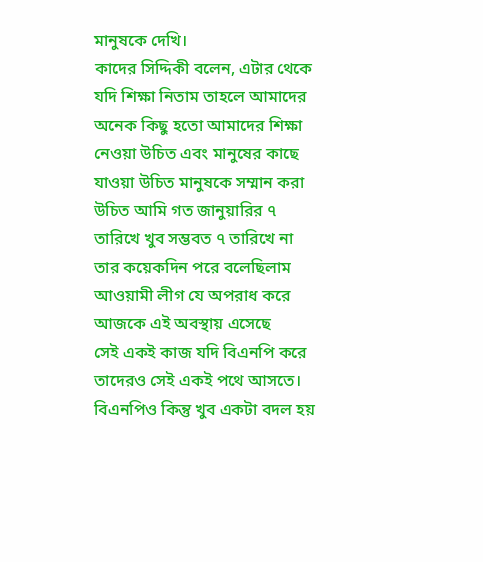মানুষকে দেখি।
কাদের সিদ্দিকী বলেন, এটার থেকে যদি শিক্ষা নিতাম তাহলে আমাদের অনেক কিছু হতো আমাদের শিক্ষা নেওয়া উচিত এবং মানুষের কাছে যাওয়া উচিত মানুষকে সম্মান করা উচিত আমি গত জানুয়ারির ৭
তারিখে খুব সম্ভবত ৭ তারিখে না
তার কয়েকদিন পরে বলেছিলাম আওয়ামী লীগ যে অপরাধ করে
আজকে এই অবস্থায় এসেছে
সেই একই কাজ যদি বিএনপি করে তাদেরও সেই একই পথে আসতে।
বিএনপিও কিন্তু খুব একটা বদল হয়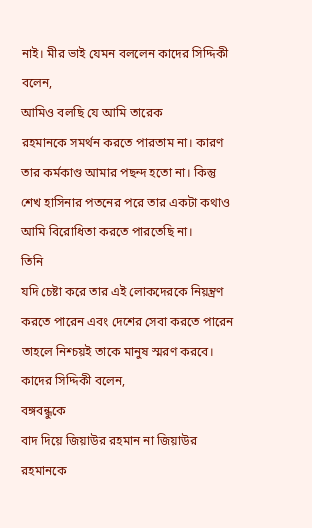নাই। মীর ভাই যেমন বললেন কাদের সিদ্দিকী বলেন,
আমিও বলছি যে আমি তারেক
রহমানকে সমর্থন করতে পারতাম না। কারণ তার কর্মকাণ্ড আমার পছন্দ হতো না। কিন্তু শেখ হাসিনার পতনের পরে তার একটা কথাও আমি বিরোধিতা করতে পারতেছি না।
তিনি
যদি চেষ্টা করে তার এই লোকদেরকে নিয়ন্ত্রণ
করতে পারেন এবং দেশের সেবা করতে পারেন তাহলে নিশ্চয়ই তাকে মানুষ স্মরণ করবে। কাদের সিদ্দিকী বলেন,
বঙ্গবন্ধুকে
বাদ দিয়ে জিয়াউর রহমান না জিয়াউর রহমানকে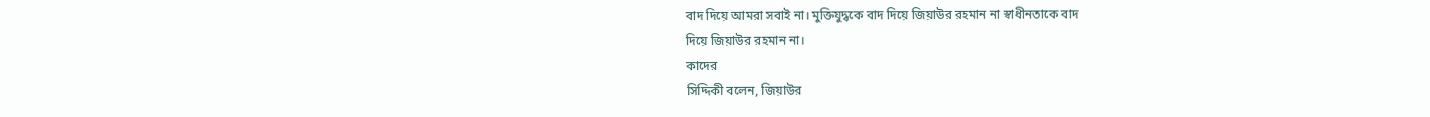বাদ দিয়ে আমরা সবাই না। মুক্তিযুদ্ধকে বাদ দিয়ে জিয়াউর রহমান না স্বাধীনতাকে বাদ
দিয়ে জিয়াউর রহমান না।
কাদের
সিদ্দিকী বলেন, জিয়াউর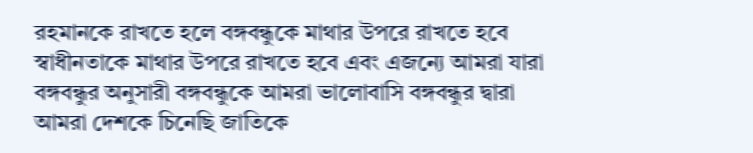রহমানকে রাখতে হলে বঙ্গবন্ধুকে মাথার উপরে রাখতে হবে স্বাধীনতাকে মাথার উপরে রাখতে হবে এবং এজন্যে আমরা যারা বঙ্গবন্ধুর অনুসারী বঙ্গবন্ধুকে আমরা ভালোবাসি বঙ্গবন্ধুর দ্বারা আমরা দেশকে চিনেছি জাতিকে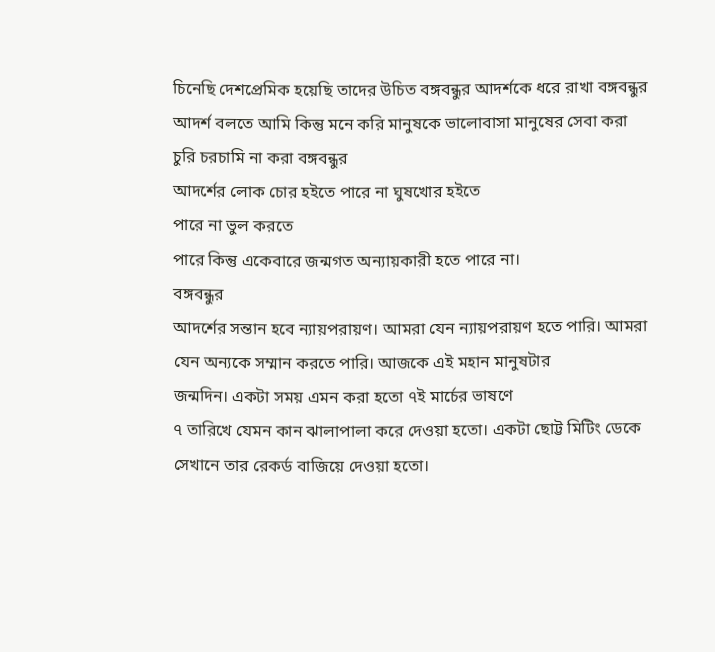চিনেছি দেশপ্রেমিক হয়েছি তাদের উচিত বঙ্গবন্ধুর আদর্শকে ধরে রাখা বঙ্গবন্ধুর আদর্শ বলতে আমি কিন্তু মনে করি মানুষকে ভালোবাসা মানুষের সেবা করা চুরি চরচামি না করা বঙ্গবন্ধুর
আদর্শের লোক চোর হইতে পারে না ঘুষখোর হইতে
পারে না ভুল করতে
পারে কিন্তু একেবারে জন্মগত অন্যায়কারী হতে পারে না।
বঙ্গবন্ধুর
আদর্শের সন্তান হবে ন্যায়পরায়ণ। আমরা যেন ন্যায়পরায়ণ হতে পারি। আমরা যেন অন্যকে সম্মান করতে পারি। আজকে এই মহান মানুষটার
জন্মদিন। একটা সময় এমন করা হতো ৭ই মার্চের ভাষণে
৭ তারিখে যেমন কান ঝালাপালা করে দেওয়া হতো। একটা ছোট্ট মিটিং ডেকে সেখানে তার রেকর্ড বাজিয়ে দেওয়া হতো।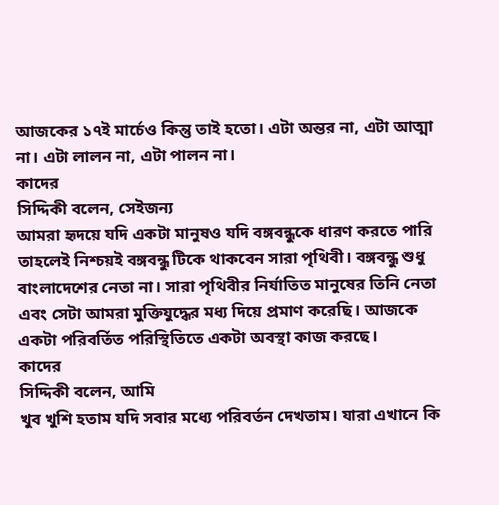আজকের ১৭ই মার্চেও কিন্তু তাই হতো। এটা অন্তর না, এটা আত্মা না। এটা লালন না, এটা পালন না।
কাদের
সিদ্দিকী বলেন, সেইজন্য
আমরা হৃদয়ে যদি একটা মানুষও যদি বঙ্গবন্ধুকে ধারণ করতে পারি তাহলেই নিশ্চয়ই বঙ্গবন্ধু টিকে থাকবেন সারা পৃথিবী। বঙ্গবন্ধু শুধু বাংলাদেশের নেতা না। সারা পৃথিবীর নির্যাতিত মানুষের তিনি নেতা এবং সেটা আমরা মুক্তিযুদ্ধের মধ্য দিয়ে প্রমাণ করেছি। আজকে একটা পরিবর্তিত পরিস্থিতিতে একটা অবস্থা কাজ করছে।
কাদের
সিদ্দিকী বলেন, আমি
খুব খুশি হতাম যদি সবার মধ্যে পরিবর্তন দেখতাম। যারা এখানে কি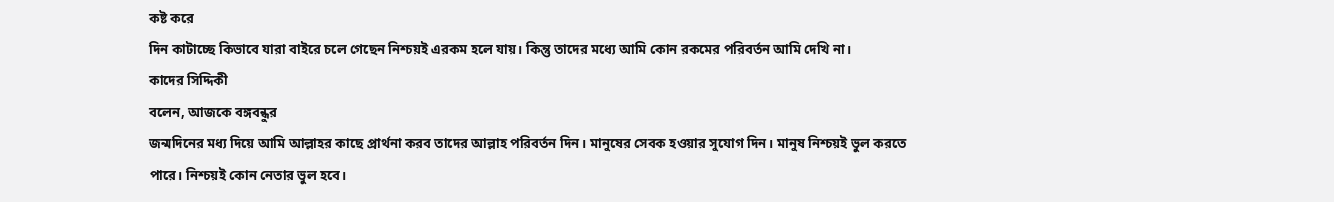কষ্ট করে
দিন কাটাচ্ছে কিভাবে যারা বাইরে চলে গেছেন নিশ্চয়ই এরকম হলে যায়। কিন্তু তাদের মধ্যে আমি কোন রকমের পরিবর্তন আমি দেখি না।
কাদের সিদ্দিকী
বলেন, আজকে বঙ্গবন্ধুর
জন্মদিনের মধ্য দিয়ে আমি আল্লাহর কাছে প্রার্থনা করব তাদের আল্লাহ পরিবর্তন দিন। মানুষের সেবক হওয়ার সুযোগ দিন। মানুষ নিশ্চয়ই ভুল করতে পারে। নিশ্চয়ই কোন নেতার ভুল হবে।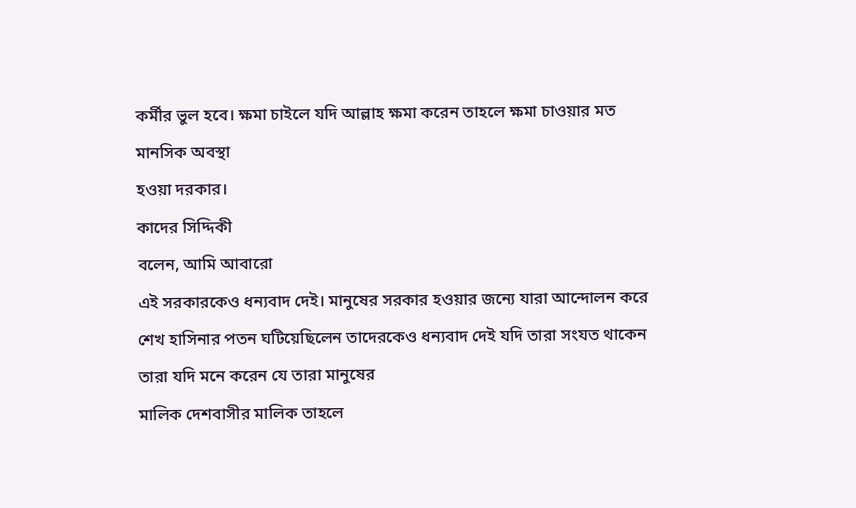কর্মীর ভুল হবে। ক্ষমা চাইলে যদি আল্লাহ ক্ষমা করেন তাহলে ক্ষমা চাওয়ার মত মানসিক অবস্থা
হওয়া দরকার।
কাদের সিদ্দিকী
বলেন, আমি আবারো
এই সরকারকেও ধন্যবাদ দেই। মানুষের সরকার হওয়ার জন্যে যারা আন্দোলন করে শেখ হাসিনার পতন ঘটিয়েছিলেন তাদেরকেও ধন্যবাদ দেই যদি তারা সংযত থাকেন তারা যদি মনে করেন যে তারা মানুষের
মালিক দেশবাসীর মালিক তাহলে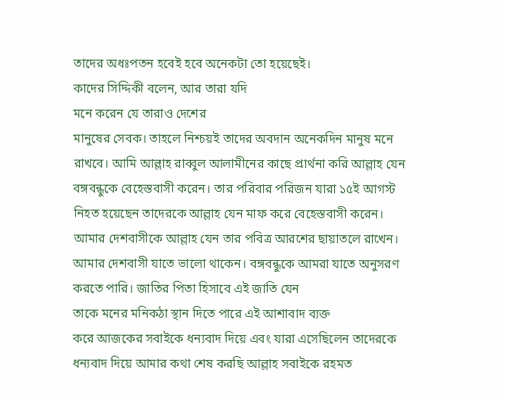তাদের অধঃপতন হবেই হবে অনেকটা তো হয়েছেই।
কাদের সিদ্দিকী বলেন, আর তারা যদি
মনে করেন যে তারাও দেশের
মানুষের সেবক। তাহলে নিশ্চয়ই তাদের অবদান অনেকদিন মানুষ মনে রাখবে। আমি আল্লাহ রাব্বুল আলামীনের কাছে প্রার্থনা করি আল্লাহ যেন বঙ্গবন্ধুকে বেহেস্তবাসী করেন। তার পরিবার পরিজন যারা ১৫ই আগস্ট নিহত হয়েছেন তাদেরকে আল্লাহ যেন মাফ করে বেহেস্তবাসী করেন। আমার দেশবাসীকে আল্লাহ যেন তার পবিত্র আরশের ছায়াতলে রাখেন। আমার দেশবাসী যাতে ভালো থাকেন। বঙ্গবন্ধুকে আমরা যাতে অনুসরণ করতে পারি। জাতির পিতা হিসাবে এই জাতি যেন
তাকে মনের মনিকঠা স্থান দিতে পারে এই আশাবাদ ব্যক্ত
করে আজকের সবাইকে ধন্যবাদ দিয়ে এবং যারা এসেছিলেন তাদেরকে ধন্যবাদ দিয়ে আমার কথা শেষ করছি আল্লাহ সবাইকে রহমত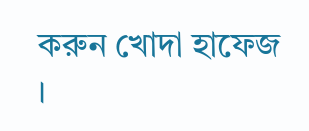করুন খোদা হাফেজ ।